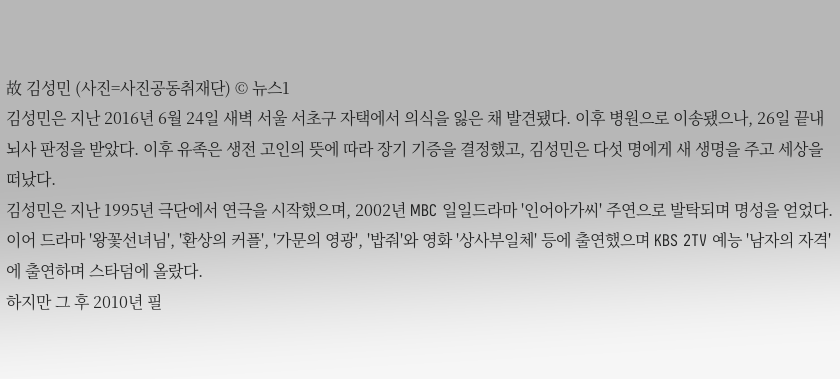故 김성민 (사진=사진공동취재단) © 뉴스1
김성민은 지난 2016년 6월 24일 새벽 서울 서초구 자택에서 의식을 잃은 채 발견됐다. 이후 병원으로 이송됐으나, 26일 끝내 뇌사 판정을 받았다. 이후 유족은 생전 고인의 뜻에 따라 장기 기증을 결정했고, 김성민은 다섯 명에게 새 생명을 주고 세상을 떠났다.
김성민은 지난 1995년 극단에서 연극을 시작했으며, 2002년 MBC 일일드라마 '인어아가씨' 주연으로 발탁되며 명성을 얻었다. 이어 드라마 '왕꽃선녀님', '환상의 커플', '가문의 영광', '밥줘'와 영화 '상사부일체' 등에 출연했으며 KBS 2TV 예능 '남자의 자격'에 출연하며 스타덤에 올랐다.
하지만 그 후 2010년 필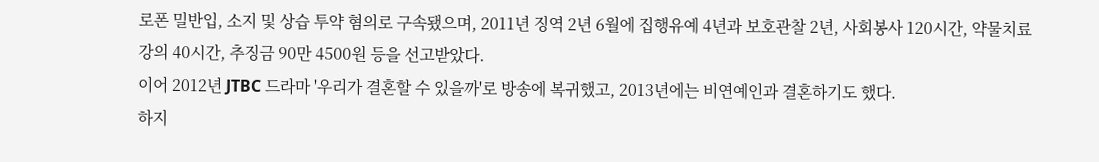로폰 밀반입, 소지 및 상습 투약 혐의로 구속됐으며, 2011년 징역 2년 6월에 집행유예 4년과 보호관찰 2년, 사회봉사 120시간, 약물치료 강의 40시간, 추징금 90만 4500원 등을 선고받았다.
이어 2012년 JTBC 드라마 '우리가 결혼할 수 있을까'로 방송에 복귀했고, 2013년에는 비연예인과 결혼하기도 했다.
하지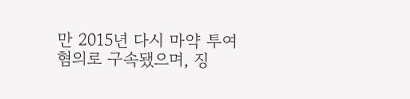만 2015년 다시 마약 투여 혐의로 구속됐으며, 징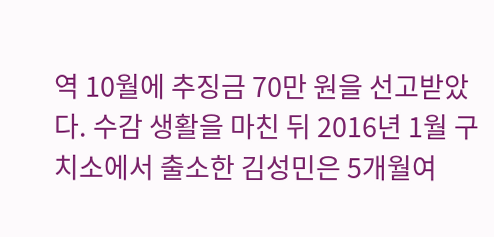역 10월에 추징금 70만 원을 선고받았다. 수감 생활을 마친 뒤 2016년 1월 구치소에서 출소한 김성민은 5개월여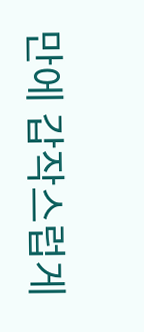만에 갑작스럽게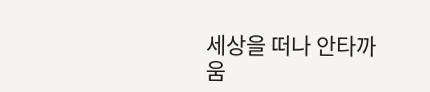세상을 떠나 안타까움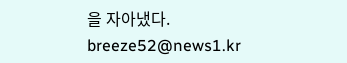을 자아냈다.
breeze52@news1.kr